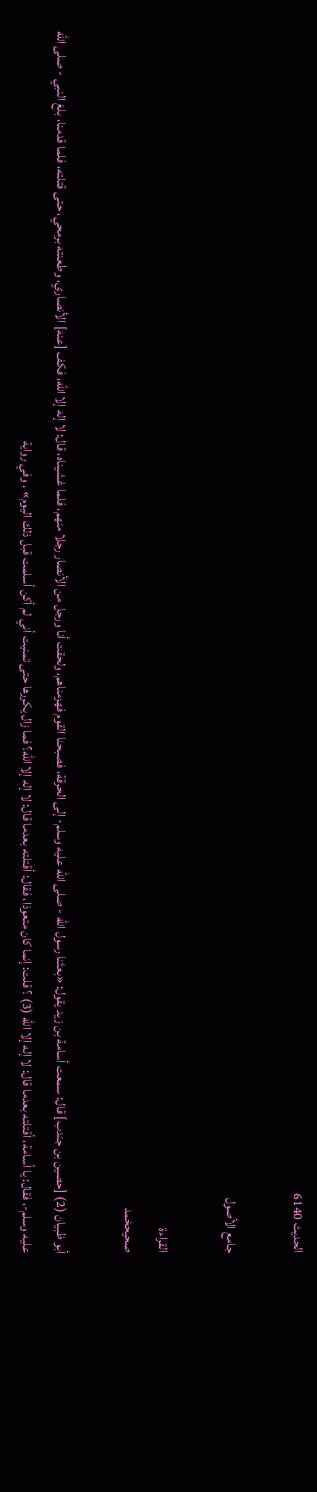الحديث 6140

جامع الأصول

القراءة
صحيحخمد

أبو ظبيان (2) [حصين بن جندب] قال: سمعت أسامة بن زيد يقول: «بعثنا رسول الله - صلى الله عليه وسلم- إلى الحرقة، فصبحنا القوم فهزمناهم، ولحقت أنا ورجل من الأنصار رجلا منهم، فلما غشيناه، قال: لا إله إلا الله، فكف [عنه] الأنصاري، وطعنته برمحي، حتى قتلته، فلما قدمنا، بلغ النبي - صلى الله عليه وسلم-، فقال: يا أسامة، أقتلته بعدما قال: لا إله إلا الله (3) ؟ قلت: إنما كان متعوذا، فقال: أقتلته بعدما قال: لا إله إلا الله؟ فما زال يكررها حتى تمنيت أني لم أكن أسلمت قبل ذلك اليوم» . وفي رواية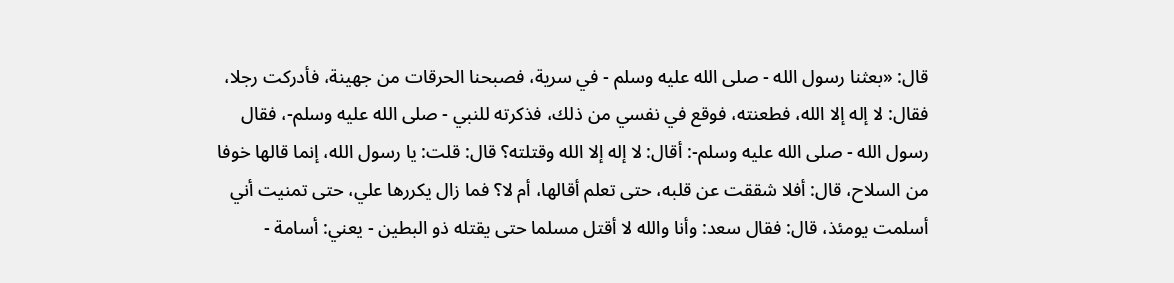قال: «بعثنا رسول الله - صلى الله عليه وسلم - في سرية، فصبحنا الحرقات من جهينة، فأدركت رجلا، فقال: لا إله إلا الله، فطعنته، فوقع في نفسي من ذلك، فذكرته للنبي - صلى الله عليه وسلم-، فقال رسول الله - صلى الله عليه وسلم-: أقال: لا إله إلا الله وقتلته؟ قال: قلت: يا رسول الله، إنما قالها خوفا من السلاح، قال: أفلا شققت عن قلبه، حتى تعلم أقالها، أم لا؟ فما زال يكررها علي، حتى تمنيت أني أسلمت يومئذ، قال: فقال سعد: وأنا والله لا أقتل مسلما حتى يقتله ذو البطين - يعني: أسامة -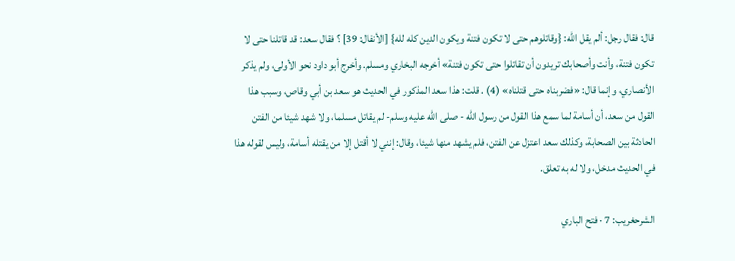قال: فقال رجل: ألم يقل الله: {وقاتلوهم حتى لا تكون فتنة ويكون الدين كله لله} [الأنفال: 39] ؟ فقال سعد: قد قاتلنا حتى لا تكون فتنة، وأنت وأصحابك تريدون أن تقاتلوا حتى تكون فتنة» أخرجه البخاري ومسلم. وأخرج أبو داود نحو الأولى، ولم يذكر الأنصاري، وإنما قال: «فضربناه حتى قتلناه» (4) . قلت: هذا سعد المذكور في الحديث هو سعد بن أبي وقاص، وسبب هذا القول من سعد، أن أسامة لما سمع هذا القول من رسول الله - صلى الله عليه وسلم- لم يقاتل مسلما، ولا شهد شيئا من الفتن الحادثة بين الصحابة، وكذلك سعد اعتزل عن الفتن، فلم يشهد منها شيئا، وقال: إنني لا أقتل إلا من يقتله أسامة، وليس لقوله هذا في الحديث مدخل، ولا له به تعلق.

الشرحغريب: 7 · فتح الباري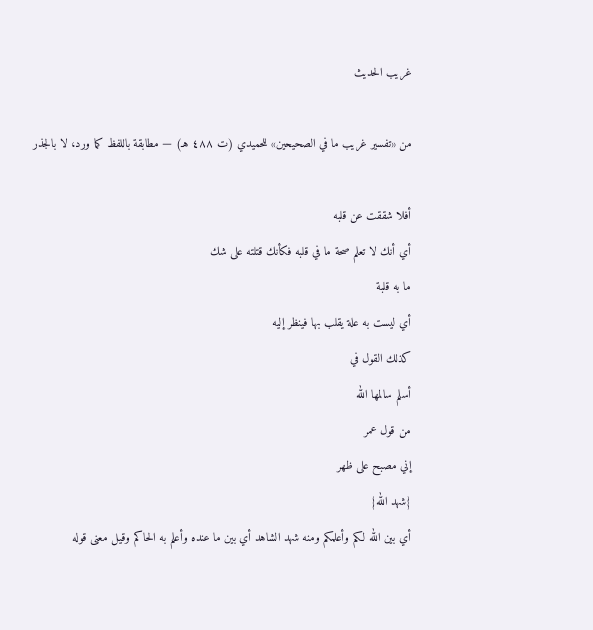غريب الحديث

من «تفسير غريب ما في الصحيحين» للحميدي (ت ٤٨٨ هـ) — مطابقة باللفظ كما ورد، لا بالجذر

أفلا شققت عن قلبه
أي أنك لا تعلم صحة ما في قلبه فكأنك قتلته على شك
ما به قلبة
أي ليست به علة يقلب بها فينظر إليه
كذلك القول في
أسلم سالمها الله
من قول عمر
إني مصبح على ظهر
{شهد الله}
أي بين الله لكم وأعلمكم ومنه شهد الشاهد أي بين ما عنده وأعلم به الحاكم وقيل معنى قوله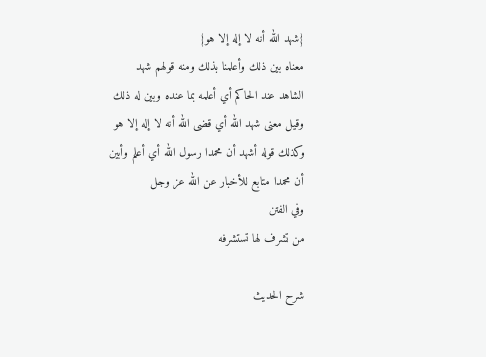{شهد الله أنه لا إله إلا هو}
معناه بين ذلك وأعلمنا بذلك ومنه قولهم شهد الشاهد عند الحاكم أي أعلمه بما عنده وبين له ذلك وقيل معنى شهد الله أي قضى الله أنه لا إله إلا هو وكذلك قوله أشهد أن محمدا رسول الله أي أعلم وأبين أن محمدا متابع للأخبار عن الله عز وجل
وفي الفتن
من تشرف لها تستشرفه

شرح الحديث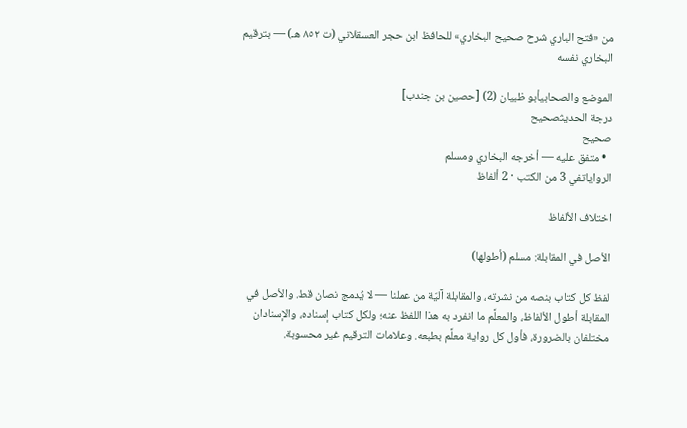من «فتح الباري شرح صحيح البخاري» للحافظ ابن حجر العسقلاني (ت ٨٥٢ هـ) — بترقيم البخاري نفسه

الموضع والصحابيأبو ظبيان (2) [حصين بن جندب]
درجة الحديثصحيح
صحيح
  • متفق عليه — أخرجه البخاري ومسلم
الرواياتفي 3 من الكتب · 2 ألفاظ

اختلاف الألفاظ

الأصل في المقابلة: مسلم (أطولها)

لفظ كل كتاب بنصه من نشرته، والمقابلة آليّة من عملنا — لا يُدمج نصان قط. والأصل في المقابلة أطول الألفاظ، والمعلَّم ما انفرد به هذا اللفظ عنه؛ ولكل كتاب إسناده، والإسنادان مختلفان بالضرورة، فأول كل رواية معلَّم بطبعه. وعلامات الترقيم غير محسوبة.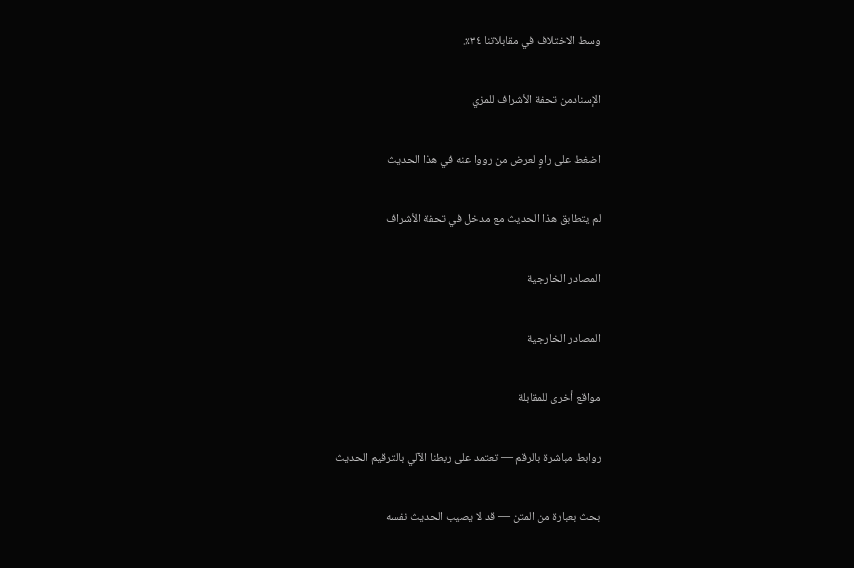وسط الاختلاف في مقابلاتنا ٣٤٪.

الإسنادمن تحفة الأشراف للمزي

اضغط على راوٍ لعرض من رووا عنه في هذا الحديث

لم يتطابق هذا الحديث مع مدخل في تحفة الأشراف

المصادر الخارجية

المصادر الخارجية

مواقع أخرى للمقابلة

روابط مباشرة بالرقم — تعتمد على ربطنا الآلي بالترقيم الحديث

بحث بعبارة من المتن — قد لا يصيب الحديث نفسه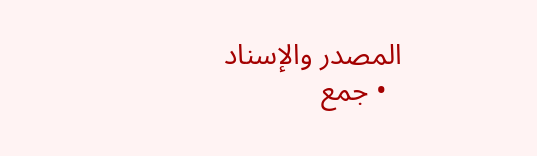المصدر والإسناد
  • جمع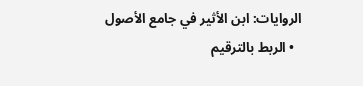الروايات: ابن الأثير في جامع الأصول
  • الربط بالترقيم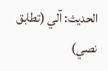الحديث: آلي (تطابق نصي)